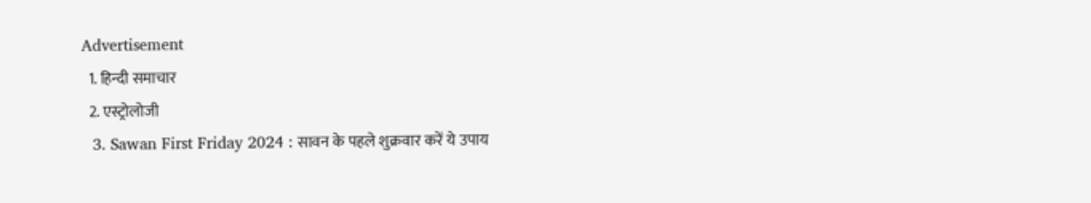Advertisement
  1. हिन्दी समाचार
  2. एस्ट्रोलोजी
  3. Sawan First Friday 2024 : सावन के पहले शुक्रवार करें ये उपाय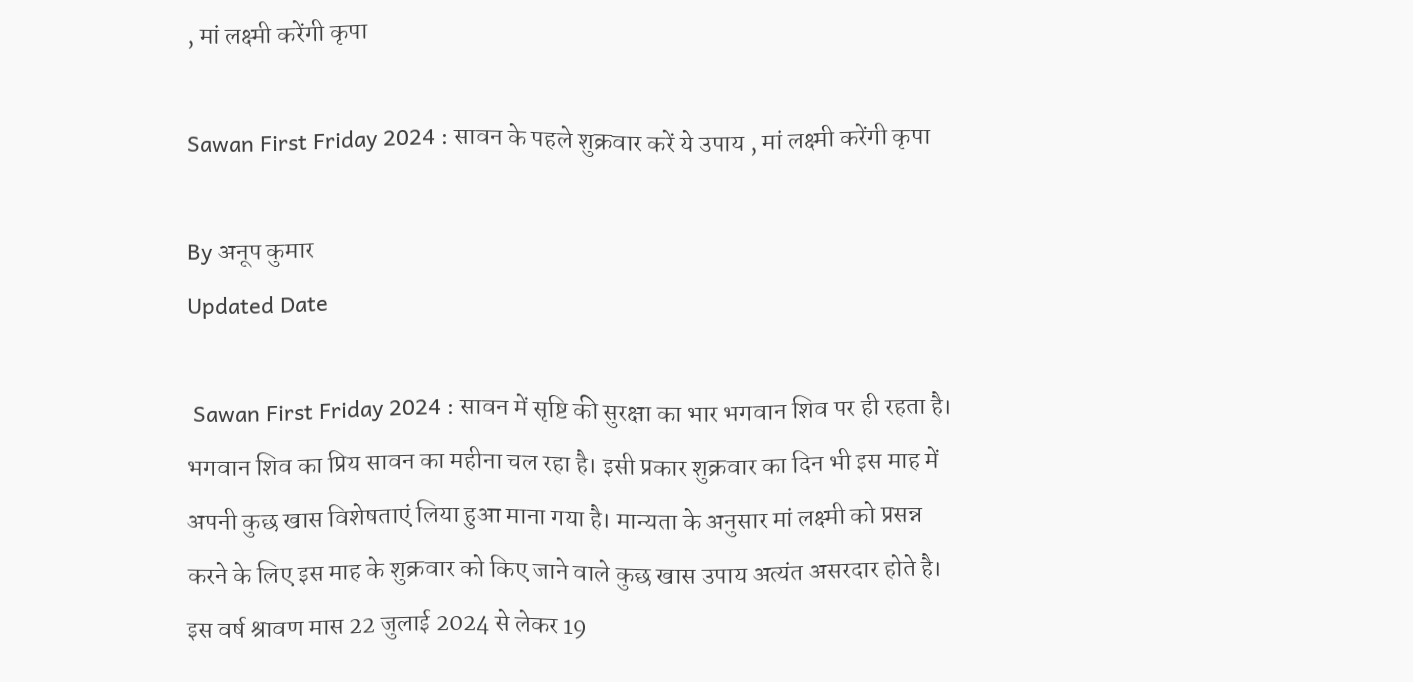, मां लक्ष्मी करेंगी कृपा

Sawan First Friday 2024 : सावन के पहले शुक्रवार करें ये उपाय , मां लक्ष्मी करेंगी कृपा

By अनूप कुमार
Updated Date

 Sawan First Friday 2024 : सावन में सृष्टि की सुरक्षा का भार भगवान शिव पर ही रहता है। भगवान शिव का प्रिय सावन का महीना चल रहा है। इसी प्रकार शुक्रवार का दिन भी इस माह में अपनी कुछ खास विशेषताएं लिया हुआ माना गया है। मान्यता के अनुसार मां लक्ष्मी को प्रसन्न करने के लिए इस माह के शुक्रवार को किए जाने वाले कुछ खास उपाय अत्यंत असरदार होते है।  इस वर्ष श्रावण मास 22 जुलाई 2024 से लेकर 19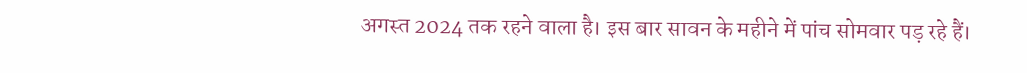अगस्त 2024 तक रहने वाला है। इस बार सावन के महीने में पांच सोमवार पड़ रहे हैं।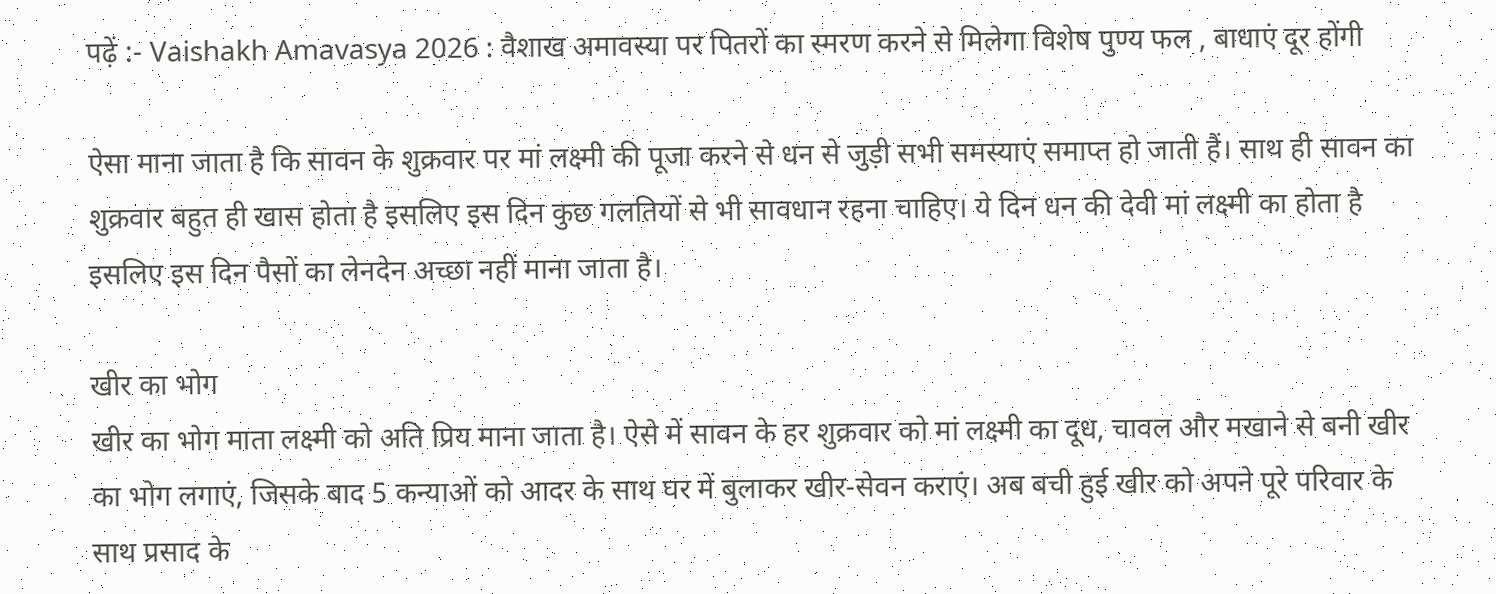पढ़ें :- Vaishakh Amavasya 2026 : वैशाख अमावस्या पर पितरों का स्मरण करने से मिलेगा विशेष पुण्य फल , बाधाएं दूर होंगी

ऐसा माना जाता है कि सावन के शुक्रवार पर मां लक्ष्मी की पूजा करने से धन से जुड़ी सभी समस्याएं समाप्त हो जाती हैं। साथ ही सावन का शुक्रवार बहुत ही खास होता है इसलिए इस दिन कुछ गलतियों से भी सावधान रहना चाहिए। ये दिन धन की देवी मां लक्ष्मी का होता है इसलिए इस दिन पैसों का लेनदेन अच्छा नहीं माना जाता है।

खीर का भोग
खीर का भोग माता लक्ष्मी को अति प्रिय माना जाता है। ऐसे में सावन के हर शुक्रवार को मां लक्ष्मी का दूध, चावल और मखाने से बनी खीर का भोग लगाएं, जिसके बाद 5 कन्याओं को आदर के साथ घर में बुलाकर खीर-सेवन कराएं। अब बची हुई खीर को अपने पूरे परिवार के साथ प्रसाद के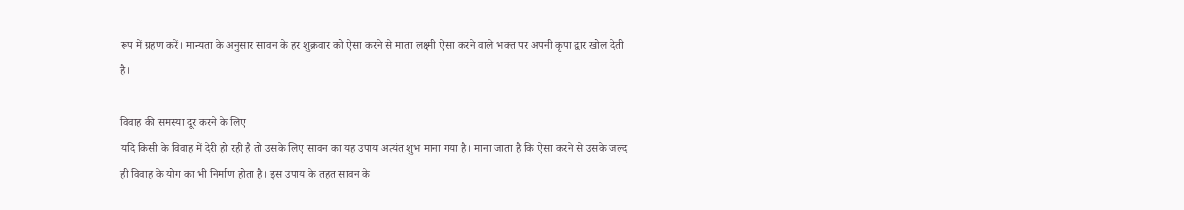रूप में ग्रहण करें। मान्यता के अनुसार सावन के हर शुक्रवार को ऐसा करने से माता लक्ष्मी ऐसा करने वाले भक्त पर अपनी कृपा द्वार खोल देती है।

विवाह की समस्या दूर करने के लिए
यदि किसी के विवाह में देरी हो रही है तो उसके लिए सावन का यह उपाय अत्यंत शुभ माना गया है। माना जाता है कि ऐसा करने से उसके जल्द ही विवाह के योग का भी निर्माण होता है। इस उपाय के तहत सावन के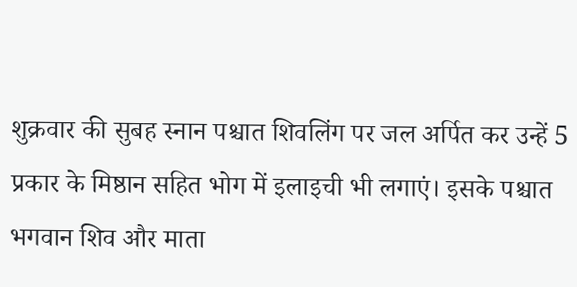शुक्रवार की सुबह स्नान पश्चात शिवलिंग पर जल अर्पित कर उन्हें 5 प्रकार के मिष्ठान सहित भोग में इलाइची भी लगाएं। इसके पश्चात भगवान शिव और माता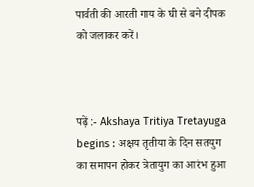पार्वती की आरती गाय के घी से बने दीपक को जलाकर करें।



पढ़ें :- Akshaya Tritiya Tretayuga begins : अक्षय तृतीया के दिन सतयुग का समापन होकर त्रेतायुग का आरंभ हुआ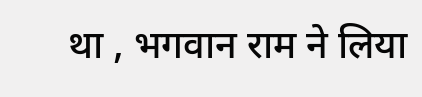था , भगवान राम ने लिया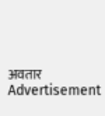अवतार
Advertisement